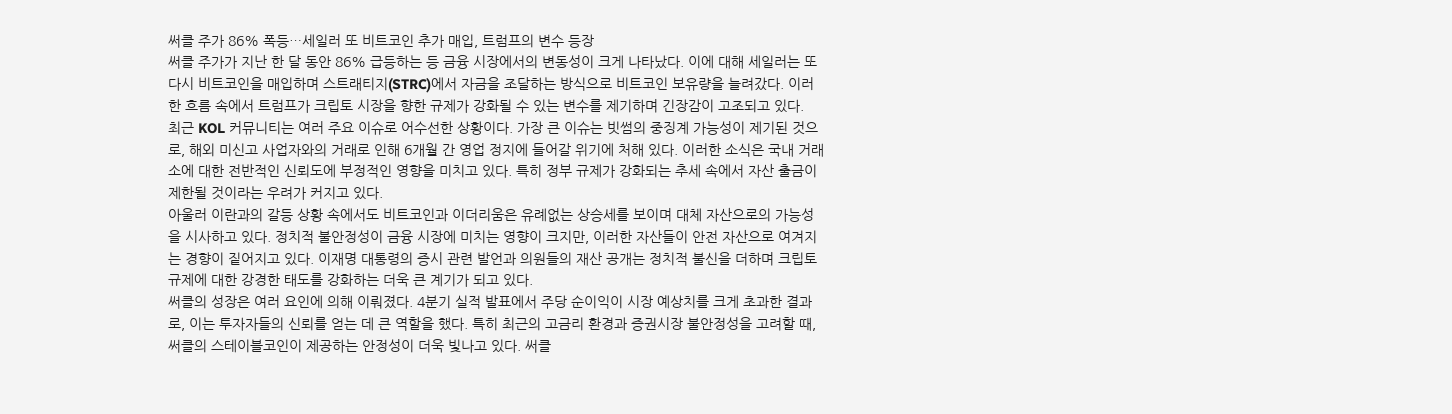써클 주가 86% 폭등…세일러 또 비트코인 추가 매입, 트럼프의 변수 등장
써클 주가가 지난 한 달 동안 86% 급등하는 등 금융 시장에서의 변동성이 크게 나타났다. 이에 대해 세일러는 또 다시 비트코인을 매입하며 스트래티지(STRC)에서 자금을 조달하는 방식으로 비트코인 보유량을 늘려갔다. 이러한 흐름 속에서 트럼프가 크립토 시장을 향한 규제가 강화될 수 있는 변수를 제기하며 긴장감이 고조되고 있다.
최근 KOL 커뮤니티는 여러 주요 이슈로 어수선한 상황이다. 가장 큰 이슈는 빗썸의 중징계 가능성이 제기된 것으로, 해외 미신고 사업자와의 거래로 인해 6개월 간 영업 정지에 들어갈 위기에 처해 있다. 이러한 소식은 국내 거래소에 대한 전반적인 신뢰도에 부정적인 영향을 미치고 있다. 특히 정부 규제가 강화되는 추세 속에서 자산 출금이 제한될 것이라는 우려가 커지고 있다.
아울러 이란과의 갈등 상황 속에서도 비트코인과 이더리움은 유례없는 상승세를 보이며 대체 자산으로의 가능성을 시사하고 있다. 정치적 불안정성이 금융 시장에 미치는 영향이 크지만, 이러한 자산들이 안전 자산으로 여겨지는 경향이 짙어지고 있다. 이재명 대통령의 증시 관련 발언과 의원들의 재산 공개는 정치적 불신을 더하며 크립토 규제에 대한 강경한 태도를 강화하는 더욱 큰 계기가 되고 있다.
써클의 성장은 여러 요인에 의해 이뤄졌다. 4분기 실적 발표에서 주당 순이익이 시장 예상치를 크게 초과한 결과로, 이는 투자자들의 신뢰를 얻는 데 큰 역할을 했다. 특히 최근의 고금리 환경과 증권시장 불안정성을 고려할 때, 써클의 스테이블코인이 제공하는 안정성이 더욱 빛나고 있다. 써클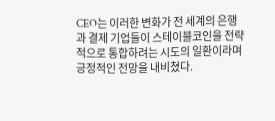CEO는 이러한 변화가 전 세계의 은행과 결제 기업들이 스테이블코인을 전략적으로 통합하려는 시도의 일환이라며 긍정적인 전망을 내비쳤다.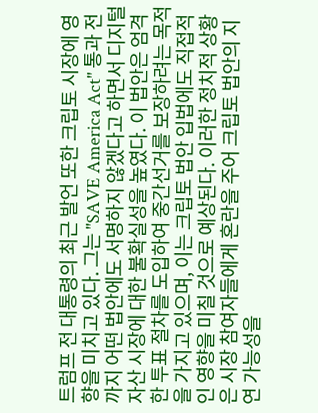트럼프 전 대통령의 최근 발언 또한 크립토 시장에 영향을 미치고 있다. 그는 "SAVE America Act" 통과 전까지 어떤 법안에도 서명하지 않겠다고 하면서 디지털 자산 시장에 대한 불확실성을 높였다. 이 법안은 엄격한 투표 절차를 도입하여 중간선거를 보장하려는 목적을 가지고 있으며, 이는 크립토 법안 입법에도 직접적인 영향을 미칠 것으로 예상된다. 이러한 정치적 상황은 시장 참여자들에게 혼란을 주어 크립토 법안의 지연 가능성을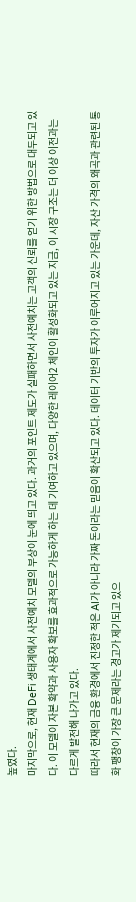높였다.
마지막으로, 현재 DeFi 생태계에서 사전예치 모델의 부상이 눈에 띄고 있다. 과거의 포인트 제도가 실패하면서 사전예치는 고객의 신뢰를 얻기 위한 방법으로 대두되고 있다. 이 모델이 자본 확약과 사용자 확보를 효과적으로 가능하게 하는 데 기여하고 있으며, 다양한 레이어2 체인이 활성화되고 있는 지금, 이 시장 구조는 더 이상 이전과는 다르게 발전해 나가고 있다.
따라서 현재의 금융 환경에서 진정한 적은 AI가 아니라 가짜 돈이라는 믿음이 확산되고 있다. 데이터 기반의 투자가 이루어지고 있는 가운데, 자산 가격의 왜곡과 관련된 통화 팽창이 가장 큰 문제라는 경고가 제기되고 있으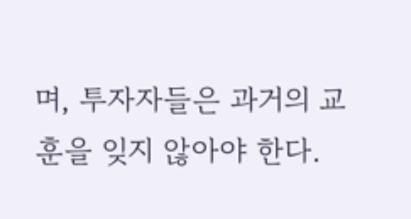며, 투자자들은 과거의 교훈을 잊지 않아야 한다.